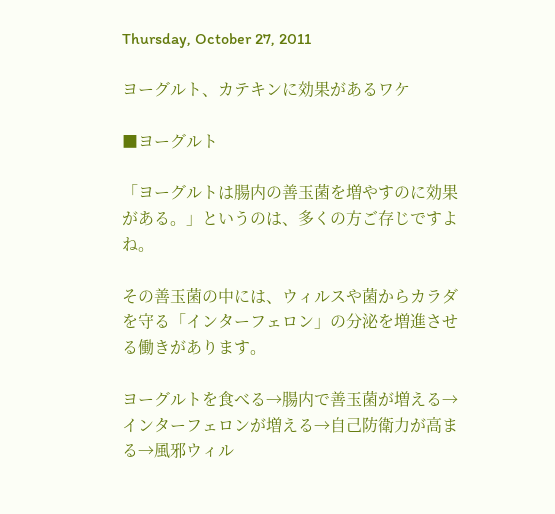Thursday, October 27, 2011

ヨーグルト、カテキンに効果があるワケ

■ヨーグルト

「ヨーグルトは腸内の善玉菌を増やすのに効果がある。」というのは、多くの方ご存じですよね。

その善玉菌の中には、ウィルスや菌からカラダを守る「インターフェロン」の分泌を増進させる働きがあります。

ヨーグルトを食べる→腸内で善玉菌が増える→インターフェロンが増える→自己防衛力が高まる→風邪ウィル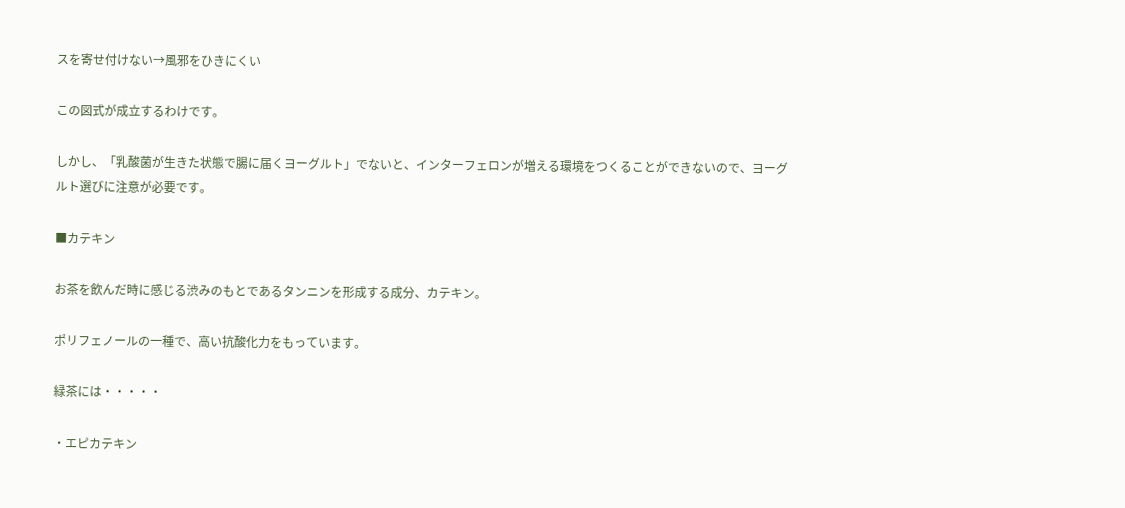スを寄せ付けない→風邪をひきにくい

この図式が成立するわけです。

しかし、「乳酸菌が生きた状態で腸に届くヨーグルト」でないと、インターフェロンが増える環境をつくることができないので、ヨーグルト選びに注意が必要です。

■カテキン

お茶を飲んだ時に感じる渋みのもとであるタンニンを形成する成分、カテキン。

ポリフェノールの一種で、高い抗酸化力をもっています。

緑茶には・・・・・

・エピカテキン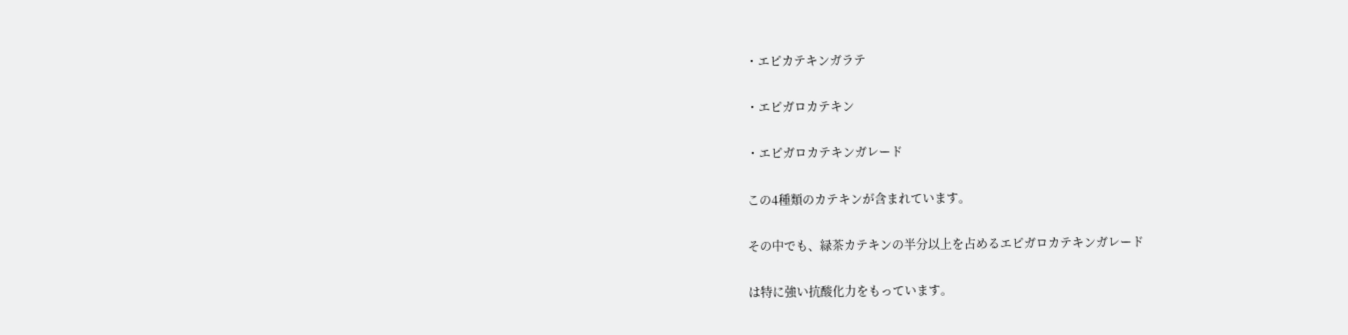・エピカテキンガラテ

・エピガロカテキン

・エピガロカテキンガレード

この4種類のカテキンが含まれています。

その中でも、緑茶カテキンの半分以上を占めるエピガロカテキンガレード

は特に強い抗酸化力をもっています。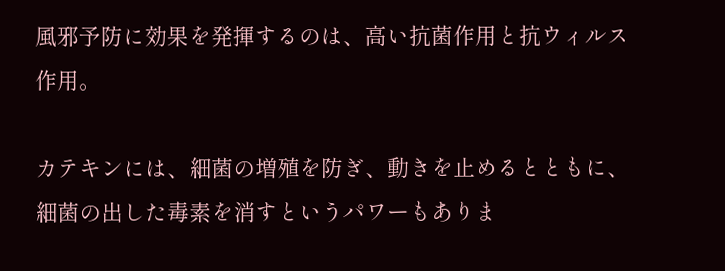風邪予防に効果を発揮するのは、高い抗菌作用と抗ウィルス作用。

カテキンには、細菌の増殖を防ぎ、動きを止めるとともに、細菌の出した毒素を消すというパワーもありま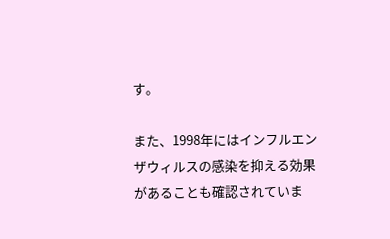す。

また、1998年にはインフルエンザウィルスの感染を抑える効果があることも確認されていま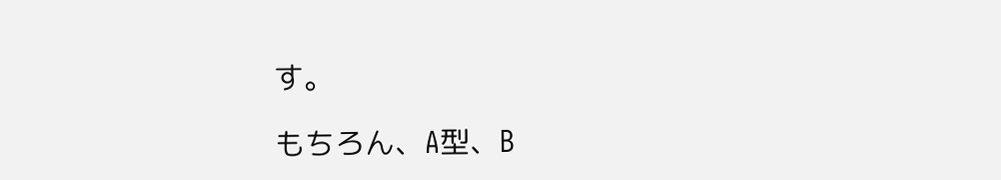す。

もちろん、A型、B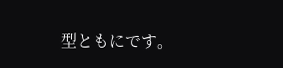型ともにです。